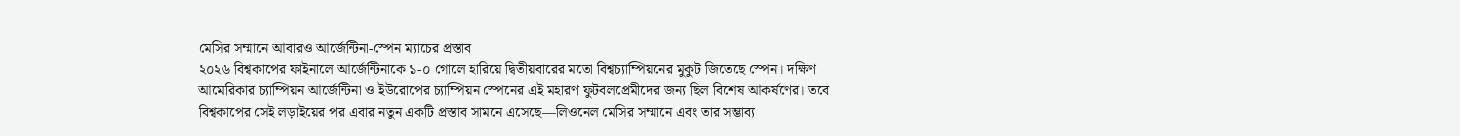মেসির সম্মানে আবারও আর্জেন্টিনা-স্পেন ম্যাচের প্রস্তাব
২০২৬ বিশ্বকাপের ফাইনালে আর্জেন্টিনাকে ১-০ গোলে হারিয়ে দ্বিতীয়বারের মতো বিশ্বচ্যাম্পিয়নের মুকুট জিতেছে স্পেন। দক্ষিণ আমেরিকার চ্যাম্পিয়ন আর্জেন্টিনা ও ইউরোপের চ্যাম্পিয়ন স্পেনের এই মহারণ ফুটবলপ্রেমীদের জন্য ছিল বিশেষ আকর্ষণের। তবে বিশ্বকাপের সেই লড়াইয়ের পর এবার নতুন একটি প্রস্তাব সামনে এসেছে—লিওনেল মেসির সম্মানে এবং তার সম্ভাব্য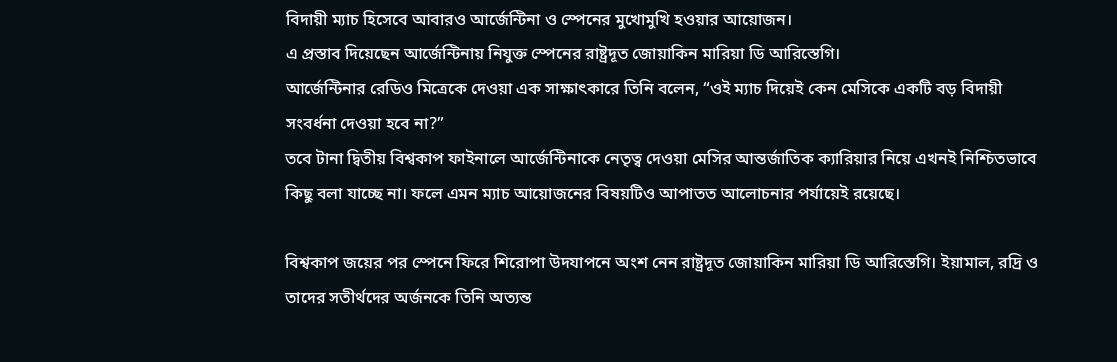বিদায়ী ম্যাচ হিসেবে আবারও আর্জেন্টিনা ও স্পেনের মুখোমুখি হওয়ার আয়োজন।
এ প্রস্তাব দিয়েছেন আর্জেন্টিনায় নিযুক্ত স্পেনের রাষ্ট্রদূত জোয়াকিন মারিয়া ডি আরিস্তেগি।
আর্জেন্টিনার রেডিও মিত্রেকে দেওয়া এক সাক্ষাৎকারে তিনি বলেন, “ওই ম্যাচ দিয়েই কেন মেসিকে একটি বড় বিদায়ী সংবর্ধনা দেওয়া হবে না?”
তবে টানা দ্বিতীয় বিশ্বকাপ ফাইনালে আর্জেন্টিনাকে নেতৃত্ব দেওয়া মেসির আন্তর্জাতিক ক্যারিয়ার নিয়ে এখনই নিশ্চিতভাবে কিছু বলা যাচ্ছে না। ফলে এমন ম্যাচ আয়োজনের বিষয়টিও আপাতত আলোচনার পর্যায়েই রয়েছে।

বিশ্বকাপ জয়ের পর স্পেনে ফিরে শিরোপা উদযাপনে অংশ নেন রাষ্ট্রদূত জোয়াকিন মারিয়া ডি আরিস্তেগি। ইয়ামাল, রদ্রি ও তাদের সতীর্থদের অর্জনকে তিনি অত্যন্ত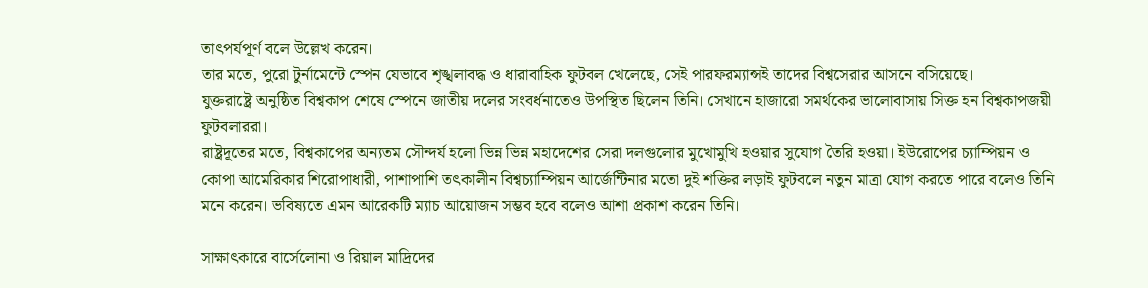তাৎপর্যপূর্ণ বলে উল্লেখ করেন।
তার মতে, পুরো টুর্নামেন্টে স্পেন যেভাবে শৃঙ্খলাবদ্ধ ও ধারাবাহিক ফুটবল খেলেছে, সেই পারফরম্যান্সই তাদের বিশ্বসেরার আসনে বসিয়েছে।
যুক্তরাষ্ট্রে অনুষ্ঠিত বিশ্বকাপ শেষে স্পেনে জাতীয় দলের সংবর্ধনাতেও উপস্থিত ছিলেন তিনি। সেখানে হাজারো সমর্থকের ভালোবাসায় সিক্ত হন বিশ্বকাপজয়ী ফুটবলাররা।
রাষ্ট্রদূতের মতে, বিশ্বকাপের অন্যতম সৌন্দর্য হলো ভিন্ন ভিন্ন মহাদেশের সেরা দলগুলোর মুখোমুখি হওয়ার সুযোগ তৈরি হওয়া। ইউরোপের চ্যাম্পিয়ন ও কোপা আমেরিকার শিরোপাধারী, পাশাপাশি তৎকালীন বিশ্বচ্যাম্পিয়ন আর্জেন্টিনার মতো দুই শক্তির লড়াই ফুটবলে নতুন মাত্রা যোগ করতে পারে বলেও তিনি মনে করেন। ভবিষ্যতে এমন আরেকটি ম্যাচ আয়োজন সম্ভব হবে বলেও আশা প্রকাশ করেন তিনি।

সাক্ষাৎকারে বার্সেলোনা ও রিয়াল মাদ্রিদের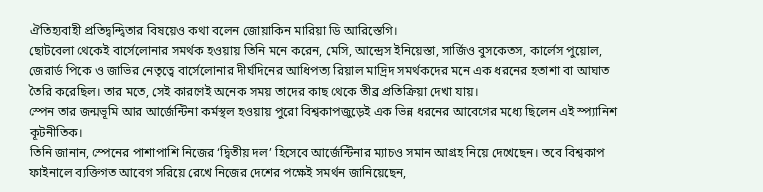ঐতিহ্যবাহী প্রতিদ্বন্দ্বিতার বিষয়েও কথা বলেন জোয়াকিন মারিয়া ডি আরিস্তেগি।
ছোটবেলা থেকেই বার্সেলোনার সমর্থক হওয়ায় তিনি মনে করেন, মেসি, আন্দ্রেস ইনিয়েস্তা, সার্জিও বুসকেতস, কার্লেস পুয়োল, জেরার্ড পিকে ও জাভির নেতৃত্বে বার্সেলোনার দীর্ঘদিনের আধিপত্য রিয়াল মাদ্রিদ সমর্থকদের মনে এক ধরনের হতাশা বা আঘাত তৈরি করেছিল। তার মতে, সেই কারণেই অনেক সময় তাদের কাছ থেকে তীব্র প্রতিক্রিয়া দেখা যায়।
স্পেন তার জন্মভূমি আর আর্জেন্টিনা কর্মস্থল হওয়ায় পুরো বিশ্বকাপজুড়েই এক ভিন্ন ধরনের আবেগের মধ্যে ছিলেন এই স্প্যানিশ কূটনীতিক।
তিনি জানান, স্পেনের পাশাপাশি নিজের ‘দ্বিতীয় দল’ হিসেবে আর্জেন্টিনার ম্যাচও সমান আগ্রহ নিয়ে দেখেছেন। তবে বিশ্বকাপ ফাইনালে ব্যক্তিগত আবেগ সরিয়ে রেখে নিজের দেশের পক্ষেই সমর্থন জানিয়েছেন,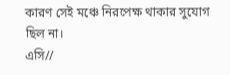কারণ সেই মঞ্চে নিরপেক্ষ থাকার সুযোগ ছিল না।
এসি//